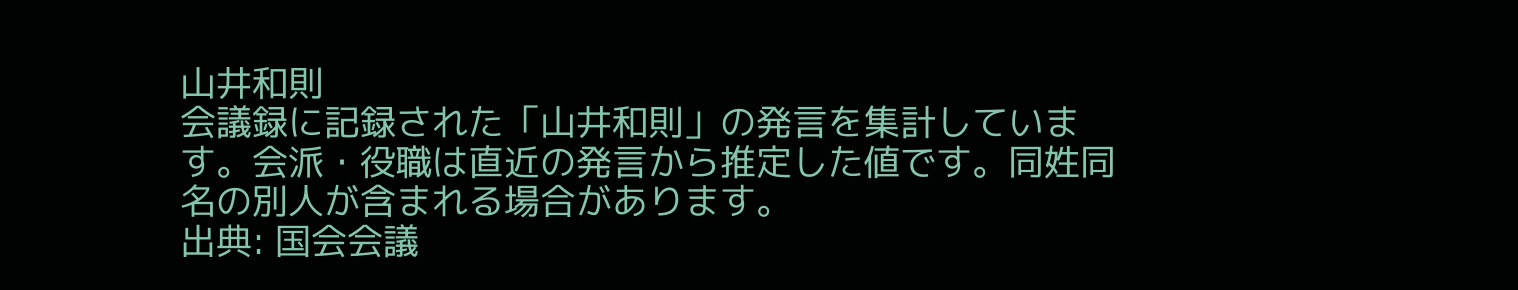山井和則
会議録に記録された「山井和則」の発言を集計しています。会派・役職は直近の発言から推定した値です。同姓同名の別人が含まれる場合があります。
出典: 国会会議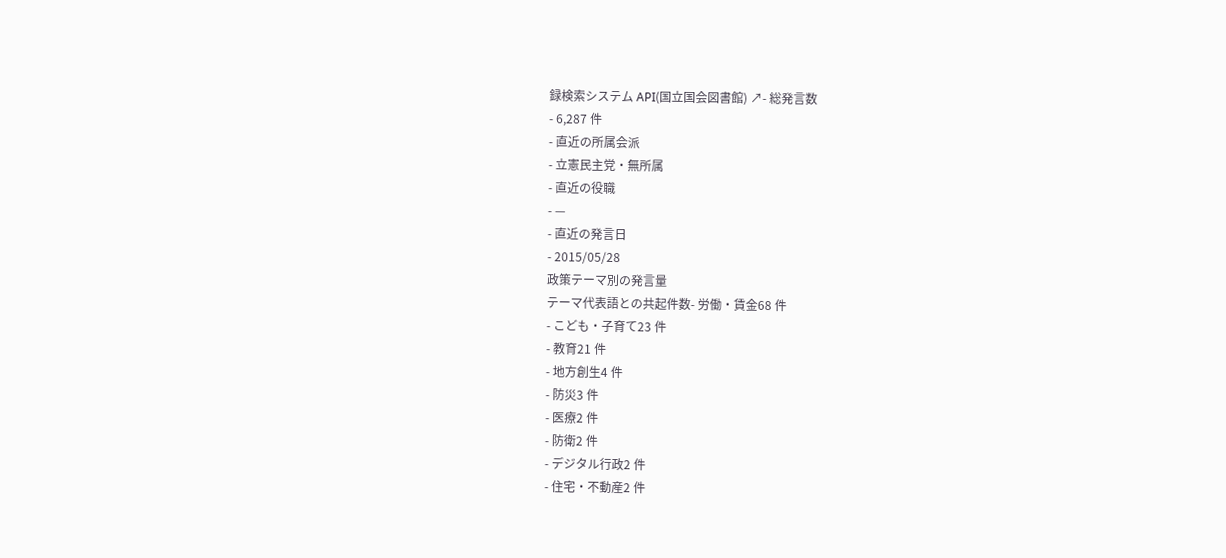録検索システム API(国立国会図書館) ↗- 総発言数
- 6,287 件
- 直近の所属会派
- 立憲民主党・無所属
- 直近の役職
- —
- 直近の発言日
- 2015/05/28
政策テーマ別の発言量
テーマ代表語との共起件数- 労働・賃金68 件
- こども・子育て23 件
- 教育21 件
- 地方創生4 件
- 防災3 件
- 医療2 件
- 防衛2 件
- デジタル行政2 件
- 住宅・不動産2 件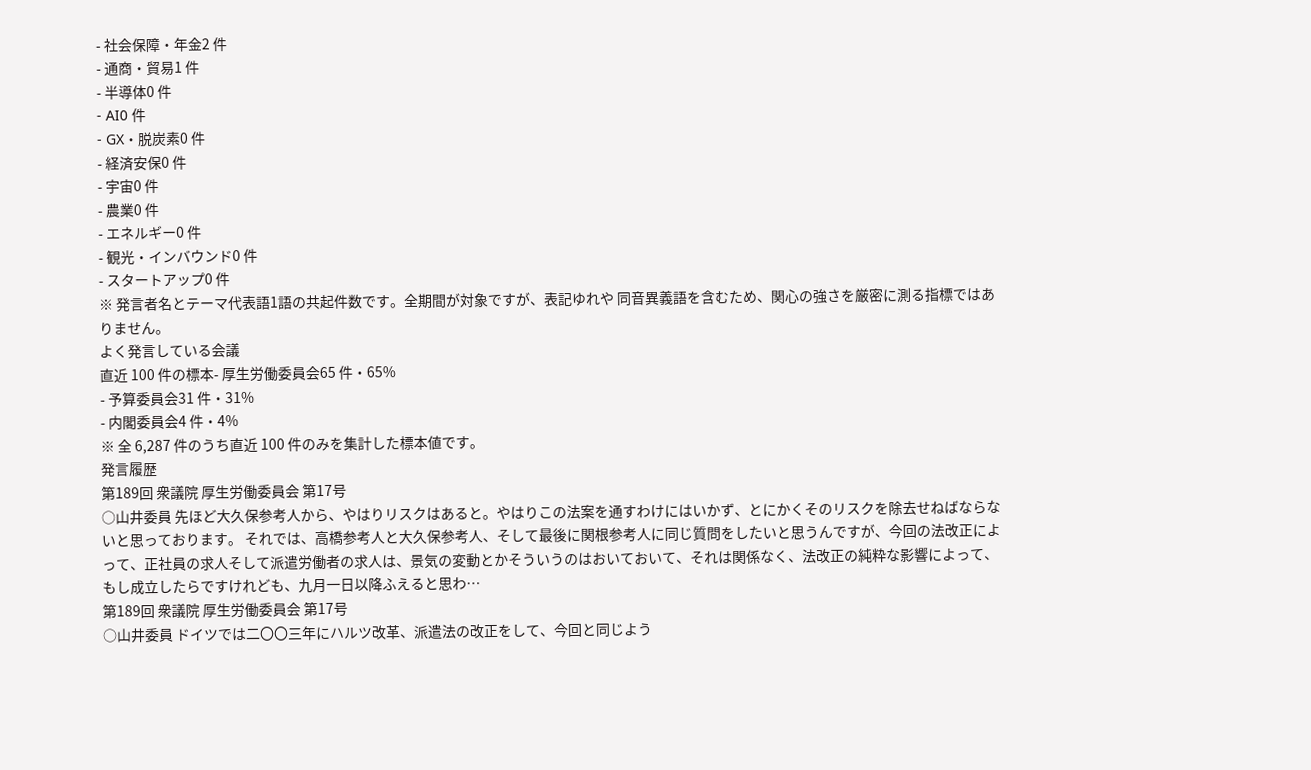- 社会保障・年金2 件
- 通商・貿易1 件
- 半導体0 件
- AI0 件
- GX・脱炭素0 件
- 経済安保0 件
- 宇宙0 件
- 農業0 件
- エネルギー0 件
- 観光・インバウンド0 件
- スタートアップ0 件
※ 発言者名とテーマ代表語1語の共起件数です。全期間が対象ですが、表記ゆれや 同音異義語を含むため、関心の強さを厳密に測る指標ではありません。
よく発言している会議
直近 100 件の標本- 厚生労働委員会65 件・65%
- 予算委員会31 件・31%
- 内閣委員会4 件・4%
※ 全 6,287 件のうち直近 100 件のみを集計した標本値です。
発言履歴
第189回 衆議院 厚生労働委員会 第17号
○山井委員 先ほど大久保参考人から、やはりリスクはあると。やはりこの法案を通すわけにはいかず、とにかくそのリスクを除去せねばならないと思っております。 それでは、高橋参考人と大久保参考人、そして最後に関根参考人に同じ質問をしたいと思うんですが、今回の法改正によって、正社員の求人そして派遣労働者の求人は、景気の変動とかそういうのはおいておいて、それは関係なく、法改正の純粋な影響によって、もし成立したらですけれども、九月一日以降ふえると思わ…
第189回 衆議院 厚生労働委員会 第17号
○山井委員 ドイツでは二〇〇三年にハルツ改革、派遣法の改正をして、今回と同じよう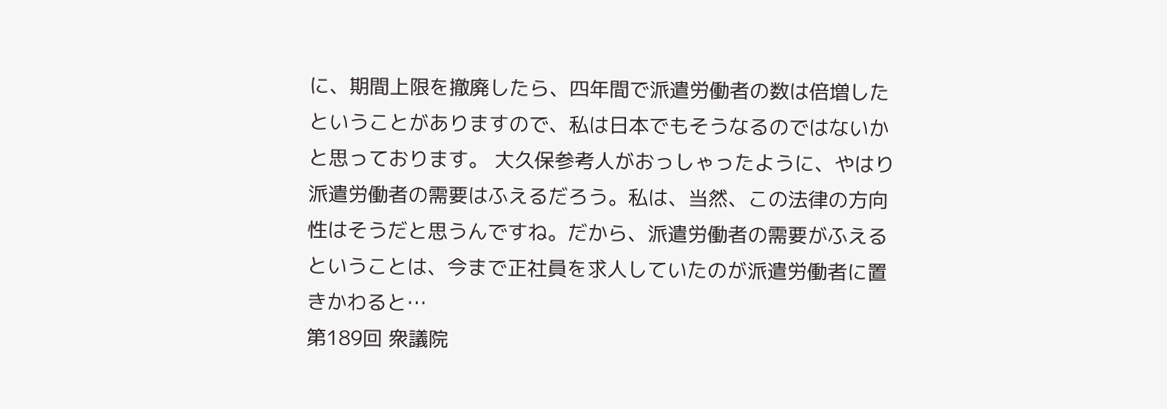に、期間上限を撤廃したら、四年間で派遣労働者の数は倍増したということがありますので、私は日本でもそうなるのではないかと思っております。 大久保参考人がおっしゃったように、やはり派遣労働者の需要はふえるだろう。私は、当然、この法律の方向性はそうだと思うんですね。だから、派遣労働者の需要がふえるということは、今まで正社員を求人していたのが派遣労働者に置きかわると…
第189回 衆議院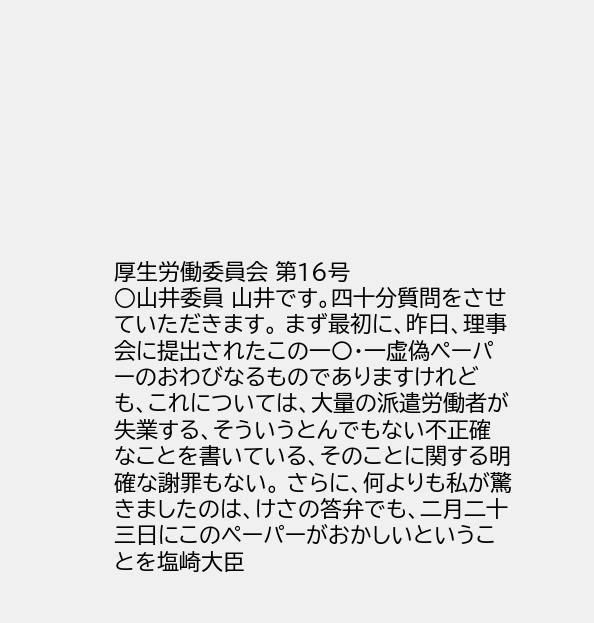厚生労働委員会 第16号
○山井委員 山井です。四十分質問をさせていただきます。 まず最初に、昨日、理事会に提出されたこの一〇・一虚偽ペーパーのおわびなるものでありますけれども、これについては、大量の派遣労働者が失業する、そういうとんでもない不正確なことを書いている、そのことに関する明確な謝罪もない。 さらに、何よりも私が驚きましたのは、けさの答弁でも、二月二十三日にこのペーパーがおかしいということを塩崎大臣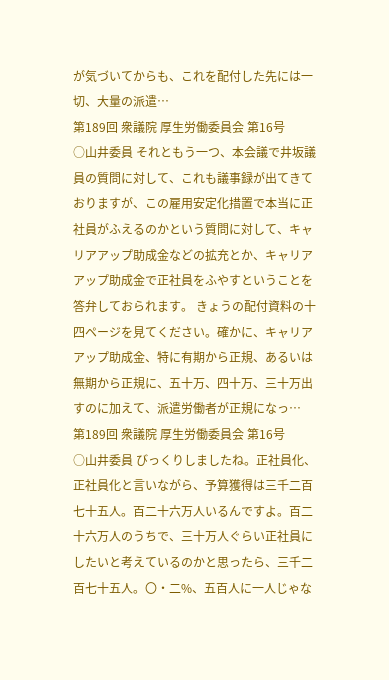が気づいてからも、これを配付した先には一切、大量の派遣…
第189回 衆議院 厚生労働委員会 第16号
○山井委員 それともう一つ、本会議で井坂議員の質問に対して、これも議事録が出てきておりますが、この雇用安定化措置で本当に正社員がふえるのかという質問に対して、キャリアアップ助成金などの拡充とか、キャリアアップ助成金で正社員をふやすということを答弁しておられます。 きょうの配付資料の十四ページを見てください。確かに、キャリアアップ助成金、特に有期から正規、あるいは無期から正規に、五十万、四十万、三十万出すのに加えて、派遣労働者が正規になっ…
第189回 衆議院 厚生労働委員会 第16号
○山井委員 びっくりしましたね。正社員化、正社員化と言いながら、予算獲得は三千二百七十五人。百二十六万人いるんですよ。百二十六万人のうちで、三十万人ぐらい正社員にしたいと考えているのかと思ったら、三千二百七十五人。〇・二%、五百人に一人じゃな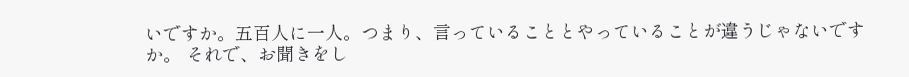いですか。五百人に一人。つまり、言っていることとやっていることが違うじゃないですか。 それで、お聞きをし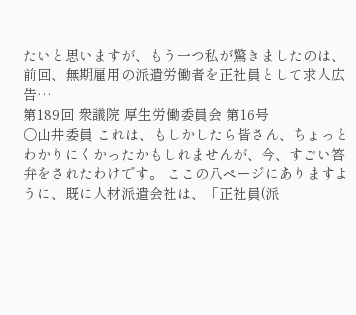たいと思いますが、もう一つ私が驚きましたのは、前回、無期雇用の派遣労働者を正社員として求人広告…
第189回 衆議院 厚生労働委員会 第16号
○山井委員 これは、もしかしたら皆さん、ちょっとわかりにくかったかもしれませんが、今、すごい答弁をされたわけです。 ここの八ページにありますように、既に人材派遣会社は、「正社員(派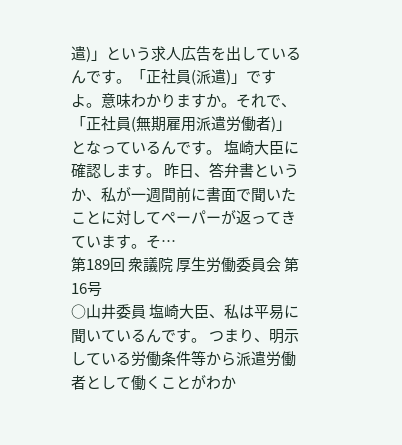遣)」という求人広告を出しているんです。「正社員(派遣)」ですよ。意味わかりますか。それで、「正社員(無期雇用派遣労働者)」となっているんです。 塩崎大臣に確認します。 昨日、答弁書というか、私が一週間前に書面で聞いたことに対してペーパーが返ってきています。そ…
第189回 衆議院 厚生労働委員会 第16号
○山井委員 塩崎大臣、私は平易に聞いているんです。 つまり、明示している労働条件等から派遣労働者として働くことがわか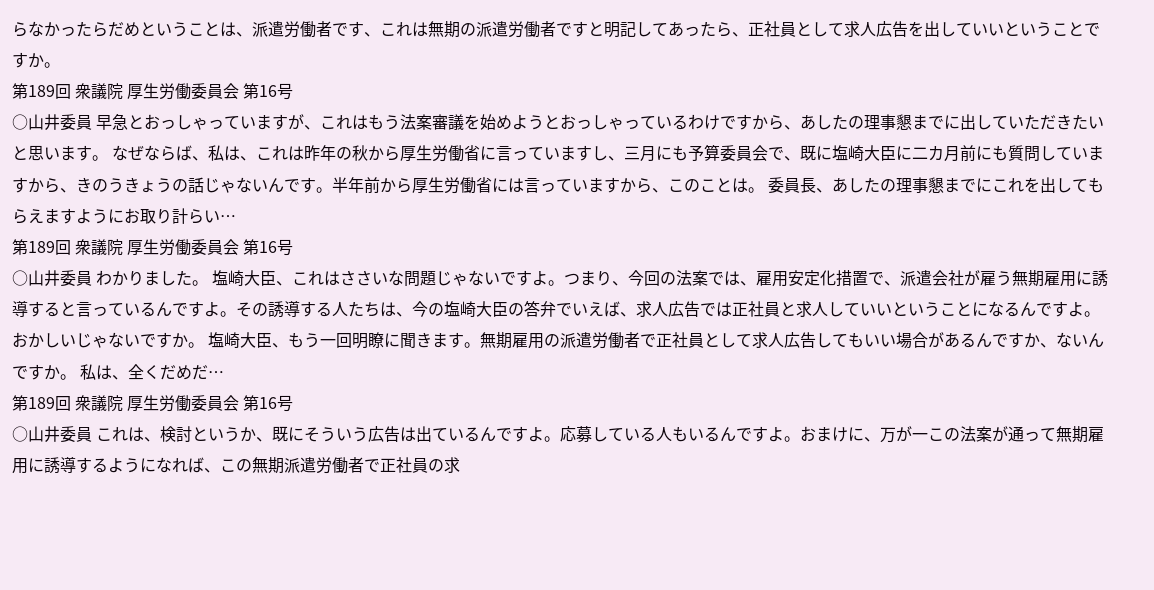らなかったらだめということは、派遣労働者です、これは無期の派遣労働者ですと明記してあったら、正社員として求人広告を出していいということですか。
第189回 衆議院 厚生労働委員会 第16号
○山井委員 早急とおっしゃっていますが、これはもう法案審議を始めようとおっしゃっているわけですから、あしたの理事懇までに出していただきたいと思います。 なぜならば、私は、これは昨年の秋から厚生労働省に言っていますし、三月にも予算委員会で、既に塩崎大臣に二カ月前にも質問していますから、きのうきょうの話じゃないんです。半年前から厚生労働省には言っていますから、このことは。 委員長、あしたの理事懇までにこれを出してもらえますようにお取り計らい…
第189回 衆議院 厚生労働委員会 第16号
○山井委員 わかりました。 塩崎大臣、これはささいな問題じゃないですよ。つまり、今回の法案では、雇用安定化措置で、派遣会社が雇う無期雇用に誘導すると言っているんですよ。その誘導する人たちは、今の塩崎大臣の答弁でいえば、求人広告では正社員と求人していいということになるんですよ。おかしいじゃないですか。 塩崎大臣、もう一回明瞭に聞きます。無期雇用の派遣労働者で正社員として求人広告してもいい場合があるんですか、ないんですか。 私は、全くだめだ…
第189回 衆議院 厚生労働委員会 第16号
○山井委員 これは、検討というか、既にそういう広告は出ているんですよ。応募している人もいるんですよ。おまけに、万が一この法案が通って無期雇用に誘導するようになれば、この無期派遣労働者で正社員の求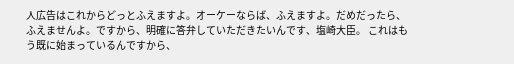人広告はこれからどっとふえますよ。オーケーならば、ふえますよ。だめだったら、ふえませんよ。ですから、明確に答弁していただきたいんです、塩崎大臣。 これはもう既に始まっているんですから、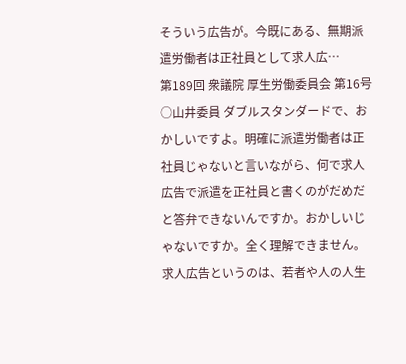そういう広告が。今既にある、無期派遣労働者は正社員として求人広…
第189回 衆議院 厚生労働委員会 第16号
○山井委員 ダブルスタンダードで、おかしいですよ。明確に派遣労働者は正社員じゃないと言いながら、何で求人広告で派遣を正社員と書くのがだめだと答弁できないんですか。おかしいじゃないですか。全く理解できません。 求人広告というのは、若者や人の人生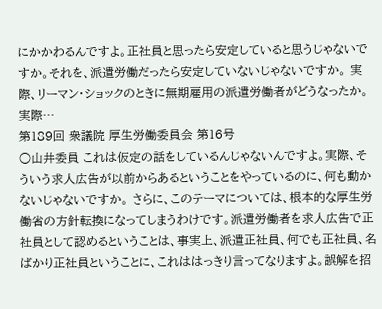にかかわるんですよ。正社員と思ったら安定していると思うじゃないですか。それを、派遣労働だったら安定していないじゃないですか。 実際、リーマン・ショックのときに無期雇用の派遣労働者がどうなったか。実際…
第189回 衆議院 厚生労働委員会 第16号
○山井委員 これは仮定の話をしているんじゃないんですよ。実際、そういう求人広告が以前からあるということをやっているのに、何も動かないじゃないですか。 さらに、このテーマについては、根本的な厚生労働省の方針転換になってしまうわけです。派遣労働者を求人広告で正社員として認めるということは、事実上、派遣正社員、何でも正社員、名ばかり正社員ということに、これははっきり言ってなりますよ。誤解を招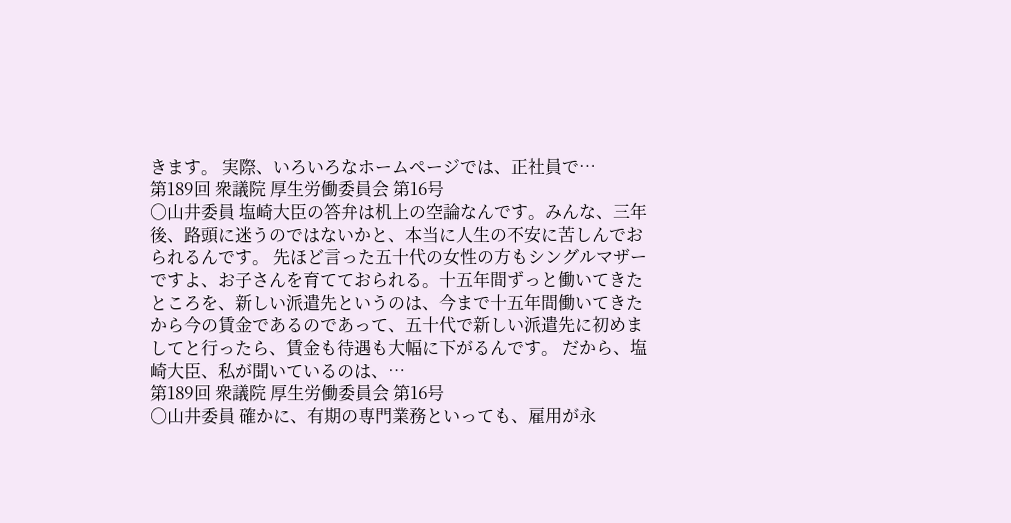きます。 実際、いろいろなホームページでは、正社員で…
第189回 衆議院 厚生労働委員会 第16号
○山井委員 塩崎大臣の答弁は机上の空論なんです。みんな、三年後、路頭に迷うのではないかと、本当に人生の不安に苦しんでおられるんです。 先ほど言った五十代の女性の方もシングルマザーですよ、お子さんを育てておられる。十五年間ずっと働いてきたところを、新しい派遣先というのは、今まで十五年間働いてきたから今の賃金であるのであって、五十代で新しい派遣先に初めましてと行ったら、賃金も待遇も大幅に下がるんです。 だから、塩崎大臣、私が聞いているのは、…
第189回 衆議院 厚生労働委員会 第16号
○山井委員 確かに、有期の専門業務といっても、雇用が永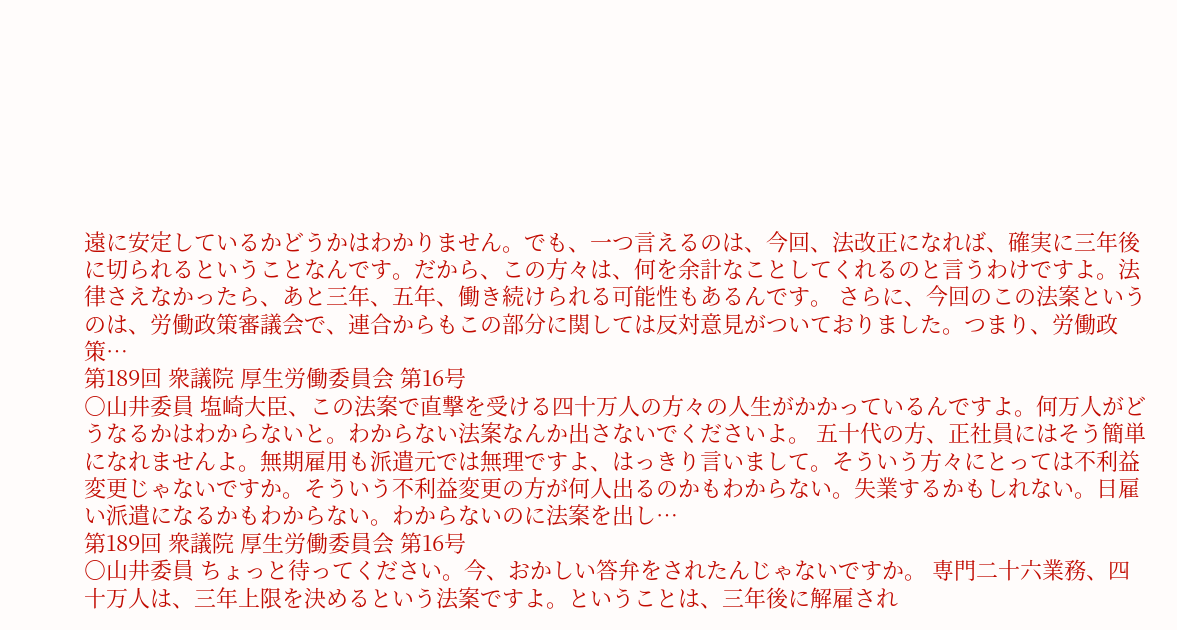遠に安定しているかどうかはわかりません。でも、一つ言えるのは、今回、法改正になれば、確実に三年後に切られるということなんです。だから、この方々は、何を余計なことしてくれるのと言うわけですよ。法律さえなかったら、あと三年、五年、働き続けられる可能性もあるんです。 さらに、今回のこの法案というのは、労働政策審議会で、連合からもこの部分に関しては反対意見がついておりました。つまり、労働政策…
第189回 衆議院 厚生労働委員会 第16号
○山井委員 塩崎大臣、この法案で直撃を受ける四十万人の方々の人生がかかっているんですよ。何万人がどうなるかはわからないと。わからない法案なんか出さないでくださいよ。 五十代の方、正社員にはそう簡単になれませんよ。無期雇用も派遣元では無理ですよ、はっきり言いまして。そういう方々にとっては不利益変更じゃないですか。そういう不利益変更の方が何人出るのかもわからない。失業するかもしれない。日雇い派遣になるかもわからない。わからないのに法案を出し…
第189回 衆議院 厚生労働委員会 第16号
○山井委員 ちょっと待ってください。今、おかしい答弁をされたんじゃないですか。 専門二十六業務、四十万人は、三年上限を決めるという法案ですよ。ということは、三年後に解雇され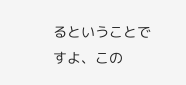るということですよ、この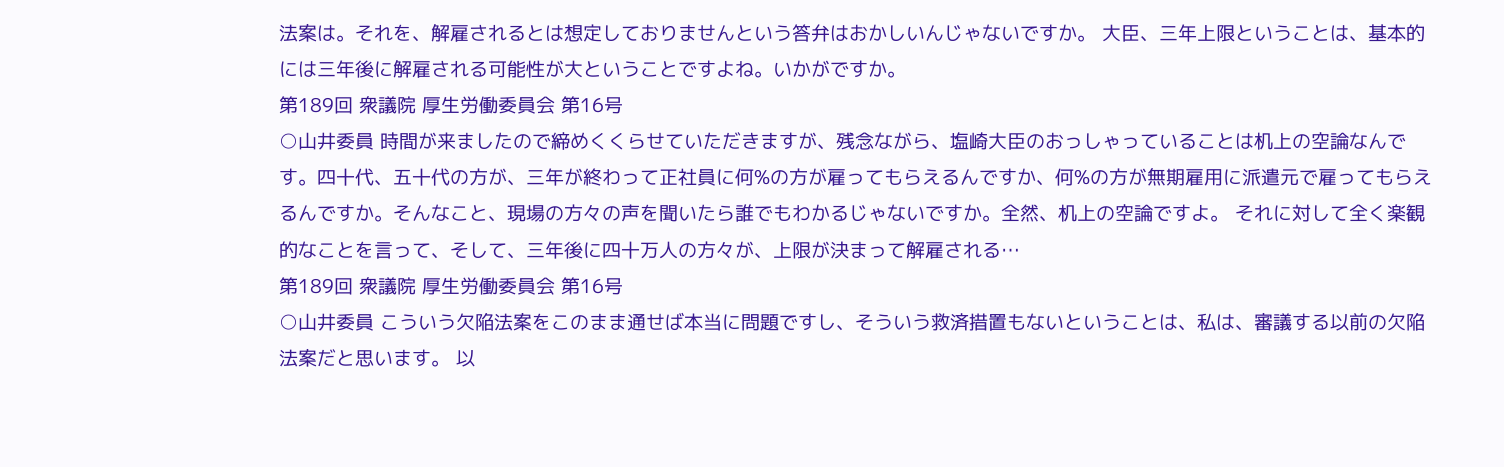法案は。それを、解雇されるとは想定しておりませんという答弁はおかしいんじゃないですか。 大臣、三年上限ということは、基本的には三年後に解雇される可能性が大ということですよね。いかがですか。
第189回 衆議院 厚生労働委員会 第16号
○山井委員 時間が来ましたので締めくくらせていただきますが、残念ながら、塩崎大臣のおっしゃっていることは机上の空論なんです。四十代、五十代の方が、三年が終わって正社員に何%の方が雇ってもらえるんですか、何%の方が無期雇用に派遣元で雇ってもらえるんですか。そんなこと、現場の方々の声を聞いたら誰でもわかるじゃないですか。全然、机上の空論ですよ。 それに対して全く楽観的なことを言って、そして、三年後に四十万人の方々が、上限が決まって解雇される…
第189回 衆議院 厚生労働委員会 第16号
○山井委員 こういう欠陥法案をこのまま通せば本当に問題ですし、そういう救済措置もないということは、私は、審議する以前の欠陥法案だと思います。 以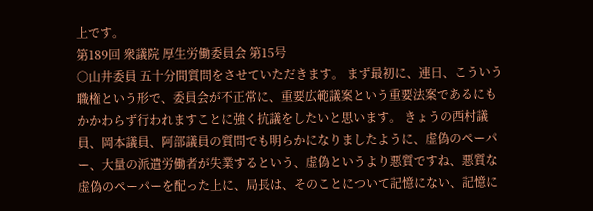上です。
第189回 衆議院 厚生労働委員会 第15号
○山井委員 五十分間質問をさせていただきます。 まず最初に、連日、こういう職権という形で、委員会が不正常に、重要広範議案という重要法案であるにもかかわらず行われますことに強く抗議をしたいと思います。 きょうの西村議員、岡本議員、阿部議員の質問でも明らかになりましたように、虚偽のペーパー、大量の派遣労働者が失業するという、虚偽というより悪質ですね、悪質な虚偽のペーパーを配った上に、局長は、そのことについて記憶にない、記憶に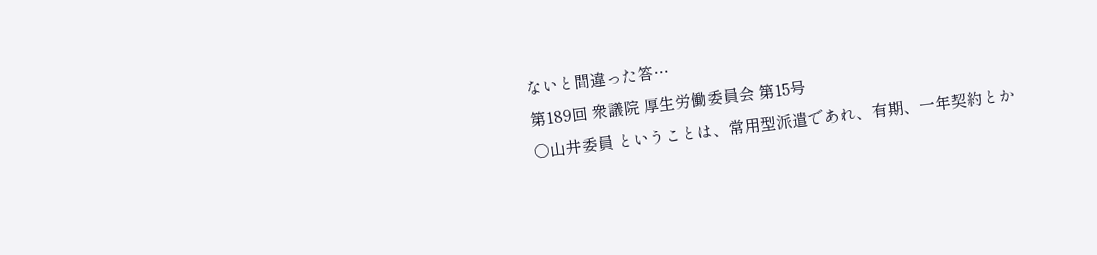ないと間違った答…
第189回 衆議院 厚生労働委員会 第15号
○山井委員 ということは、常用型派遣であれ、有期、一年契約とか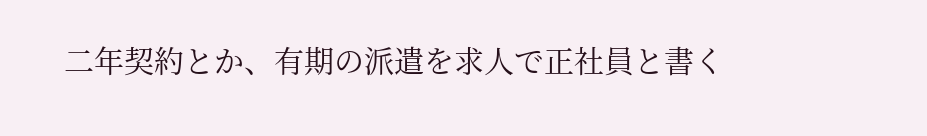二年契約とか、有期の派遣を求人で正社員と書く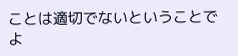ことは適切でないということでよ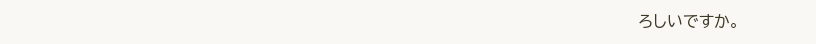ろしいですか。